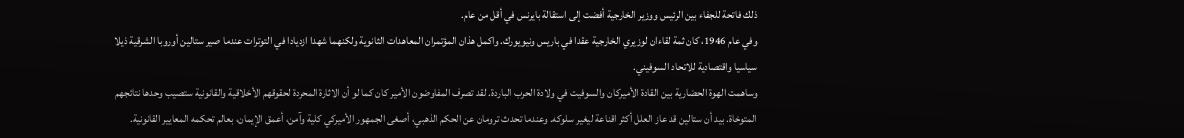ذلك فاتحة للجفاء بين الرئيس ووزير الخارجية أفضت إلى استقالة بايرنس في أقل من عام.
وفي عام 1946، كان ثمة لقاءان لوزيري الخارجية عقدا في باريس ونيويورك. واكمل هذان المؤتمران المعاهدات الثانوية ولكنهما شهدا ازديادا في التوترات عندما صير ستالين أوروبا الشرقية ذيلا سياسيا واقتصادية للاتحاد السوفيني.
وساهمت الهوة الحضارية بين القادة الأميركان والسوفيت في ولادة الحرب الباردة. لقد تصرف المفاوضون الأمير کان كما لو أن الاثارة المحردة لحقوقهم الأخلاقية والقانونية ستصيب وحدها نتائجهم المتوخاة. بيد أن ستالين قد عاز العلل أكثر اقناعة ليغير سلوكه. وعندما تحدث ترومان عن الحكم الذهبي، أصغى الجمهور الأميركي كلية وآمن، أعمق الإيمان، بعالم تحكمه المعايير القانونية.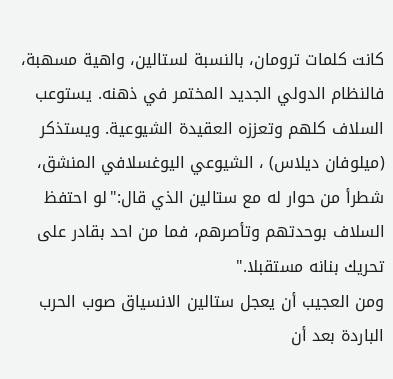كانت كلمات ترومان، بالنسبة لستالين، واهية مسهبة، فالنظام الدولي الجديد المختمر في ذهنه. يستوعب السلاف كلهم وتعززه العقيدة الشيوعية. ويستذكر (ميلوفان ديلاس) ، الشيوعي اليوغسلافي المنشق، شطرأ من حوار له مع ستالين الذي قال:"لو احتفظ السلاف بوحدتهم وتأصرهم، فما من احد بقادر على تحريك بنانه مستقبلا."
ومن العجيب أن يعجل ستالين الانسياق صوب الحرب الباردة بعد أن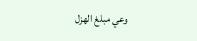وعي مبلغ الهزل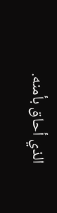الذي أحاق بأمنه.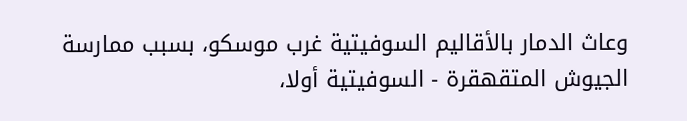وعاث الدمار بالأقاليم السوفيتية غرب موسكو، بسبب ممارسة الجيوش المتقهقرة - السوفيتية أولا،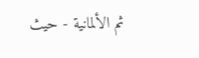ثم الألمانية - حيث